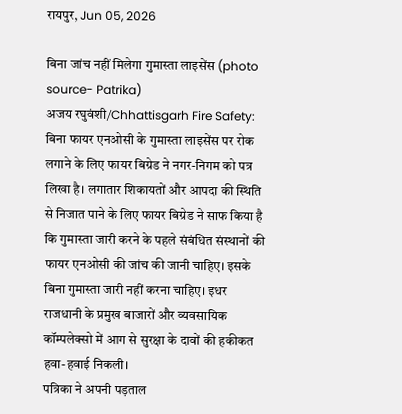रायपुर, Jun 05, 2026

बिना जांच नहीं मिलेगा गुमास्ता लाइसेंस (photo source- Patrika)
अजय रघुवंशी/Chhattisgarh Fire Safety: बिना फायर एनओसी के गुमास्ता लाइसेंस पर रोक लगाने के लिए फायर बिग्रेड ने नगर-निगम को पत्र लिखा है। लगातार शिकायतों और आपदा की स्थिति से निजात पाने के लिए फायर बिग्रेड ने साफ किया है कि गुमास्ता जारी करने के पहले संबंधित संस्थानों की फायर एनओसी की जांच की जानी चाहिए। इसके बिना गुमास्ता जारी नहीं करना चाहिए। इधर राजधानी के प्रमुख बाजारों और व्यवसायिक कॉम्पलेक्सो में आग से सुरक्षा के दावों की हकीकत हवा-हवाई निकली।
पत्रिका ने अपनी पड़ताल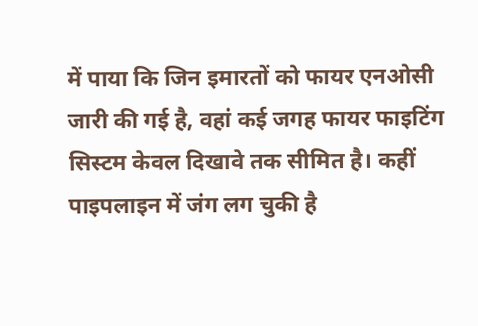में पाया कि जिन इमारतों को फायर एनओसी जारी की गई है, वहां कई जगह फायर फाइटिंग सिस्टम केवल दिखावे तक सीमित है। कहीं पाइपलाइन में जंग लग चुकी है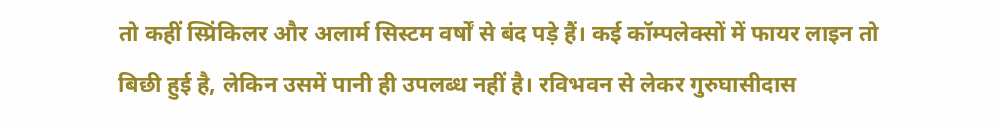तो कहीं स्प्रिंकिलर और अलार्म सिस्टम वर्षों से बंद पड़े हैं। कई कॉम्पलेक्सों में फायर लाइन तो बिछी हुई है, लेकिन उसमें पानी ही उपलब्ध नहीं है। रविभवन से लेकर गुरुघासीदास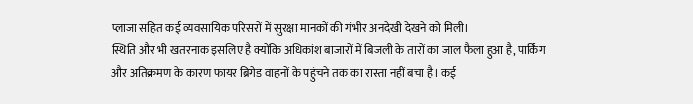प्लाजा सहित कई व्यवसायिक परिसरों में सुरक्षा मानकों की गंभीर अनदेखी देखने को मिली।
स्थिति और भी खतरनाक इसलिए है क्योंकि अधिकांश बाजारों में बिजली के तारों का जाल फैला हुआ है, पार्किंग और अतिक्रमण के कारण फायर ब्रिगेड वाहनों के पहुंचने तक का रास्ता नहीं बचा है। कई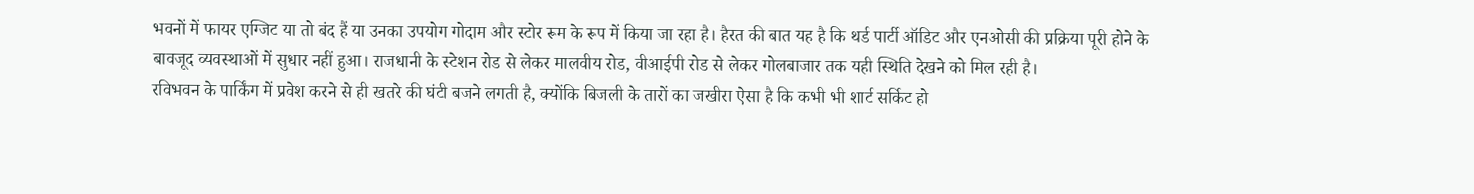भवनों में फायर एग्जिट या तो बंद हैं या उनका उपयोग गोदाम और स्टोर रूम के रूप में किया जा रहा है। हैरत की बात यह है कि थर्ड पार्टी ऑडिट और एनओसी की प्रक्रिया पूरी होने के बावजूद व्यवस्थाओं में सुधार नहीं हुआ। राजधानी के स्टेशन रोड से लेकर मालवीय रोड, वीआईपी रोड से लेकर गोलबाजार तक यही स्थिति देखने को मिल रही है।
रविभवन के पार्किंग में प्रवेश करने से ही खतरे की घंटी बजने लगती है, क्योंकि बिजली के तारों का जखीरा ऐसा है कि कभी भी शार्ट सर्किट हो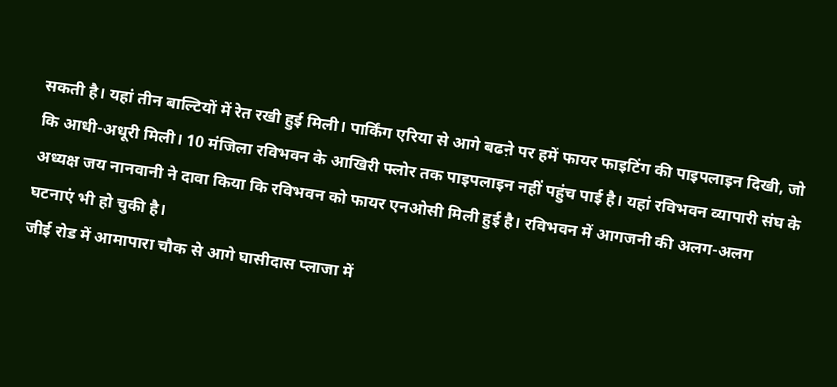सकती है। यहां तीन बाल्टियों में रेत रखी हुई मिली। पार्किंग एरिया से आगे बढऩे पर हमें फायर फाइटिंग की पाइपलाइन दिखी, जो कि आधी-अधूरी मिली। 10 मंजिला रविभवन के आखिरी फ्लोर तक पाइपलाइन नहीं पहुंच पाई है। यहां रविभवन व्यापारी संघ के अध्यक्ष जय नानवानी ने दावा किया कि रविभवन को फायर एनओसी मिली हुई है। रविभवन में आगजनी की अलग-अलग घटनाएं भी हो चुकी है।
जीई रोड में आमापारा चौक से आगे घासीदास प्लाजा में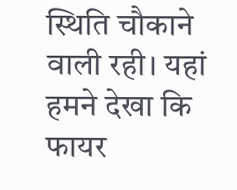स्थिति चौकाने वाली रही। यहां हमने देखा कि फायर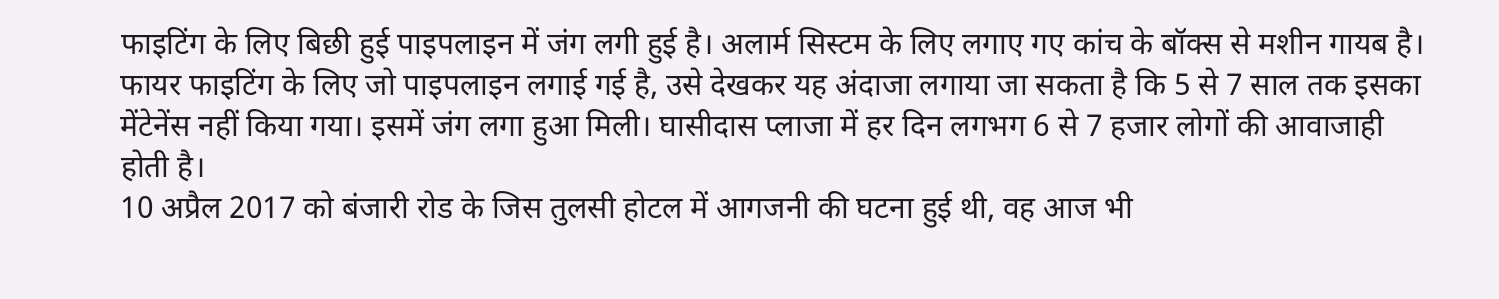फाइटिंग के लिए बिछी हुई पाइपलाइन में जंग लगी हुई है। अलार्म सिस्टम के लिए लगाए गए कांच के बॉक्स से मशीन गायब है। फायर फाइटिंग के लिए जो पाइपलाइन लगाई गई है, उसे देखकर यह अंदाजा लगाया जा सकता है कि 5 से 7 साल तक इसका मेंटेनेंस नहीं किया गया। इसमें जंग लगा हुआ मिली। घासीदास प्लाजा में हर दिन लगभग 6 से 7 हजार लोगों की आवाजाही होती है।
10 अप्रैल 2017 को बंजारी रोड के जिस तुलसी होटल में आगजनी की घटना हुई थी, वह आज भी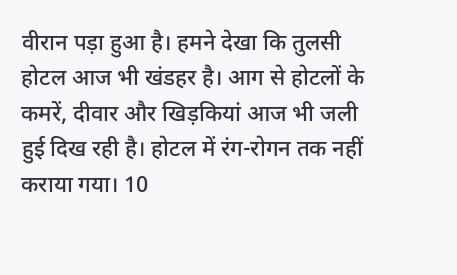वीरान पड़ा हुआ है। हमने देखा कि तुलसी होटल आज भी खंडहर है। आग से होटलों के कमरें, दीवार और खिड़कियां आज भी जली हुई दिख रही है। होटल में रंग-रोगन तक नहीं कराया गया। 10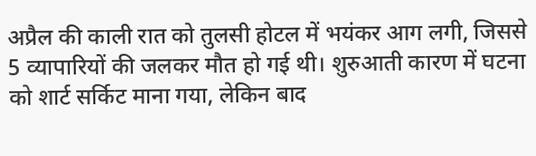अप्रैल की काली रात को तुलसी होटल में भयंकर आग लगी, जिससे 5 व्यापारियों की जलकर मौत हो गई थी। शुरुआती कारण में घटना को शार्ट सर्किट माना गया, लेकिन बाद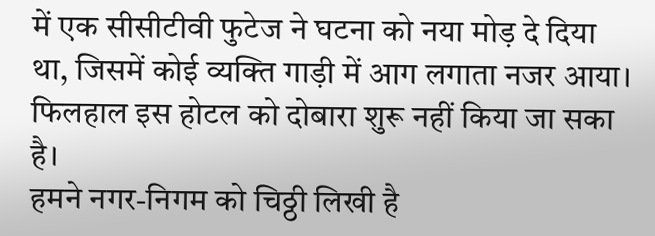में एक सीसीटीवी फुटेज ने घटना को नया मोड़ दे दिया था, जिसमें कोई व्यक्ति गाड़ी में आग लगाता नजर आया। फिलहाल इस होटल को दोबारा शुरू नहीं किया जा सका है।
हमने नगर-निगम को चिठ्ठी लिखी है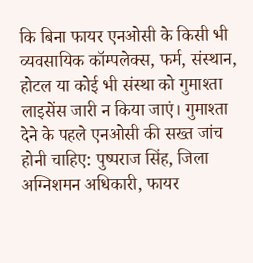कि बिना फायर एनओसी के किसी भी व्यवसायिक कॉम्पलेक्स, फर्म, संस्थान, होटल या कोई भी संस्था को गुमाश्ता लाइसेंस जारी न किया जाएं। गुमाश्ता देने के पहले एनओसी की सख्त जांच होनी चाहिए: पुष्पराज सिंह, जिला अग्निशमन अधिकारी, फायर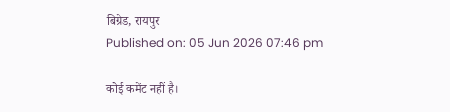बिग्रेड, रायपुर
Published on: 05 Jun 2026 07:46 pm

कोई कमेंट नहीं है।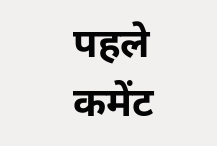पहले कमेंट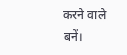करने वाले बनें।